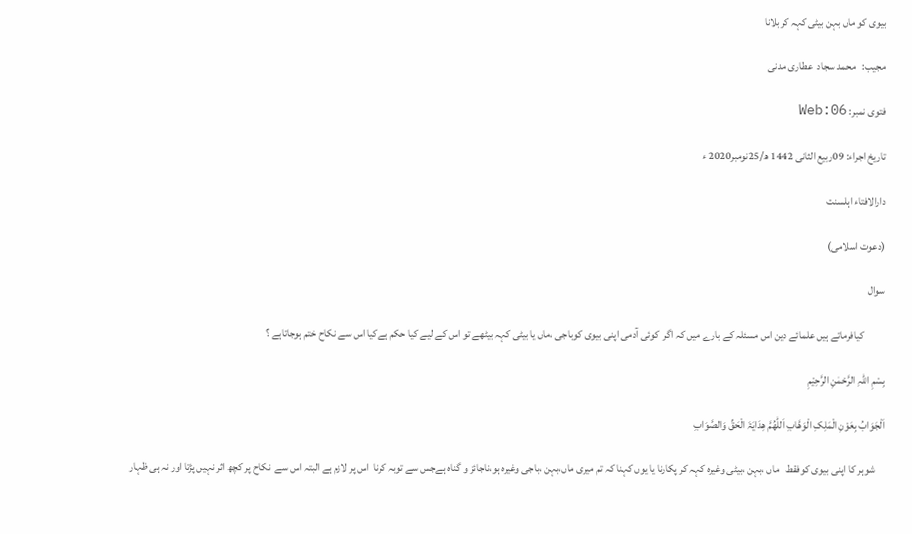بیوی کو ماں بہن بیٹی کہہ کربلانا

مجیب:   محمد سجاد  عطاری مدنی

فتوی نمبر: Web:06

تاریخ اجراء: 09ربیع الثانی 1442 ھ/25نومبر2020 ء

دارالافتاء اہلسنت

(دعوت اسلامی)

سوال

          کیافرماتے ہیں علمائے دین اس مسئلہ کے بارے میں کہ اگر  کوئی آدمی اپنی بیوی کوباجی ،ماں یا بیٹی کہہ بیٹھے تو اس کے لیے کیا حکم ہےکیا اس سے نکاح ختم ہوجاتاہے ؟

بِسْمِ اللہِ الرَّحْمٰنِ الرَّحِیْمِ

اَلْجَوَابُ بِعَوْنِ الْمَلِکِ الْوَھَّابِ اَللّٰھُمَّ ھِدَایَۃَ الْحَقِّ وَالصَّوَابِ

     شوہر کا اپنی بیوی کوفقط   ماں ،بہن ،بیٹی وغیرہ کہہ کر پکارنا یا یوں کہنا کہ تم میری ماں،بہن ،باجی وغیرہ ہو،ناجائز و گناہ ہےجس سے توبہ کرنا  اس پر لازم ہے البتہ اس سے  نکاح پر کچھ اثر نہیں پڑتا اور نہ ہی ظہار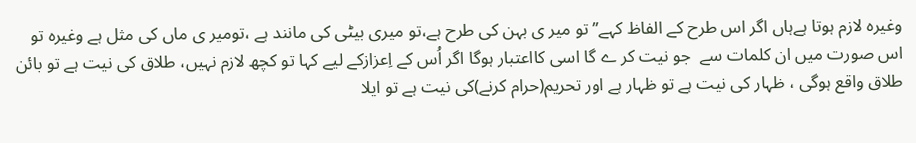وغیرہ لازم ہوتا ہےہاں اگر اس طرح کے الفاظ کہے’’ تو میر ی بہن کی طرح ہے،تو میری بیٹی کی مانند ہے ،تومیر ی ماں کی مثل ہے وغیرہ تو اس صورت میں ان کلمات سے  جو نیت کر ے گا اسی کااعتبار ہوگا اگر اُس کے اِعزازکے ليے کہا تو کچھ لازم نہیں، طلاق کی نیت ہے تو بائن طلاق واقع ہوگی ، ظہار کی نیت ہے تو ظہار ہے اور تحریم(حرام کرنے)کی نیت ہے تو ایلا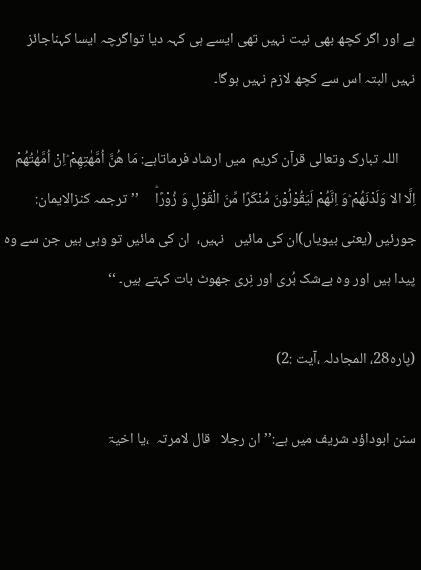ہے اور اگر کچھ بھی نیت نہیں تھی ایسے ہی کہہ دیا تواگرچہ ایسا کہناجائز نہیں البتہ اس سے کچھ لازم نہیں ہوگا۔

     اللہ تبارک وتعالی قرآن کریم  میں ارشاد فرماتاہے: مَا هُنَّ اُمَّهٰتِهِمْ ؕاِنْ اُمَّهٰتُهُمْ اِلَّا الا وَلَدْنَهُمْ ؕوَ اِنَّهُمْ لَیَقُوْلُوْنَ مُنْكَرًا مِّنَ الْقَوْلِ وَ زُوْرًاؕ     ’’ ترجمہ کنزالایمان: جورئیں (یعنی بیویاں)ان کی مائیں   نہیں،  ان کی مائیں تو وہی ہیں جن سے وہ پیدا ہیں اور وہ بےشک بُری اور نِری جھوٹ بات کہتے ہیں۔ ‘‘

(پارہ28، المجادلہ ،آیت :2)

سنن ابوداؤد شریف میں ہے:’’ ان رجلا   قال لامرتہ  ،یا اخیۃ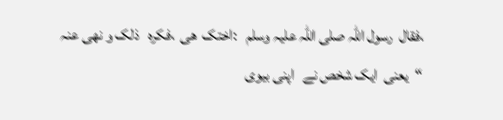،فقال  رسول اللہ صلی اللہ علیہ وسلم   :اختک  ھی  ،فکرہ   ذلک و نھی عنہ “یعنی  ایک شخص نے   اپنی بیوی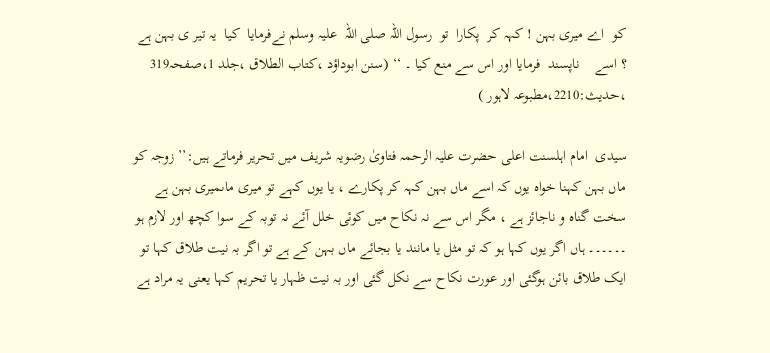کو  اے میری بہن ! کہہ کر  پکارا  تو  رسول اللہ صلی اللہ  علیہ وسلم نےفرمایا  کیا  یہ تیر ی بہن ہے ؟ اسے    ناپسند  فرمایا اور اس سے منع کیا ۔ ‘‘ (سنن ابوداؤد ،کتاب الطلاق ،جلد 1،صفحہ319 ،حدیث:2210،مطبوعہ لاہور )

سیدی  امام اہلسنت اعلی حضرت علیہ الرحمہ فتاویٰ رضویہ شریف میں تحریر فرماتے ہیں:’’ زوجہ کو ماں بہن کہنا خواہ یوں کہ اسے ماں بہن کہہ کر پکارے ، یا یوں کہے تو میری ماںمیری بہن ہے سخت گناہ و ناجائز ہے ، مگر اس سے نہ نکاح میں کوئی خلل آئے نہ توبہ کے سوا کچھ اور لازم ہو ۔۔۔۔۔۔ ہاں اگر یوں کہا ہو کہ تو مثل یا مانند یا بجائے ماں بہن کے ہے تو اگر بہ نیت طلاق کہا تو ایک طلاق بائن ہوگئی اور عورت نکاح سے نکل گئی اور بہ نیت ظہار یا تحریم کہا یعنی یہ مراد ہے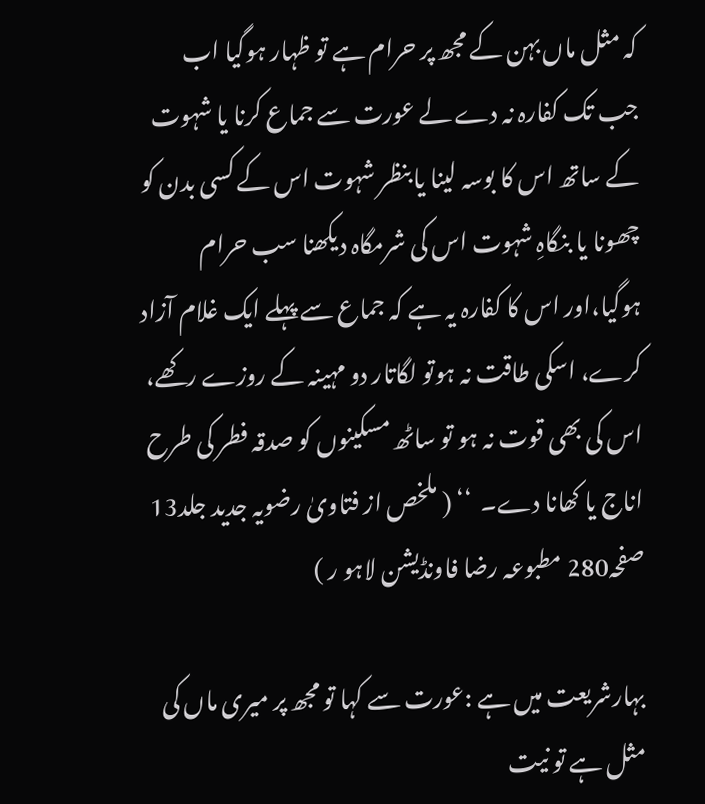کہ مثل ماں بہن کے مجھ پر حرام ہے تو ظہار ہوگیا اب جب تک کفارہ نہ دے لے عورت سے جماع کرنا یا شہوت کے ساتھ اس کا بوسہ لینا یا بنظر شہوت اس کے کسی بدن کو چھونا یا بنگاہِ شہوت اس کی شرمگاہ دیکھنا سب حرام ہوگیا،اور اس کا کفارہ یہ ہے کہ جماع سے پہلے ایک غلام آزاد کرے، اسکی طاقت نہ ہوتو لگاتار دو مہینہ کے روزے رکھے، اس کی بھی قوت نہ ہو تو ساٹھ مسکینوں کو صدقہ فطر کی طرح اناج یا کھانا دے۔  ‘‘ ( ملخص از فتاویٰ رضویہ جدید جلد13 صفحہ280 مطبوعہ رضا فاونڈیشن لاہو ر )

بہارشریعت میں ہے :عورت سے کہا تو مجھ پر میری ماں کی مثل ہے تو نیت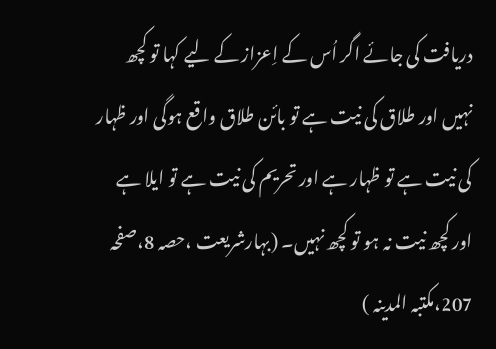دریافت کی جائے اگر اُس کے اِعزاز کے ليے کہا تو کچھ نہیں اور طلاق کی نیت ہے تو بائن طلاق واقع ہوگی اور ظہار کی نیت ہے تو ظہار ہے اور تحریم کی نیت ہے تو ایلا ہے اور کچھ نیت نہ ہو تو کچھ نہیں۔ (بہارشریعت ،حصہ 8،صفحہ 207،مکتبہ المدینہ )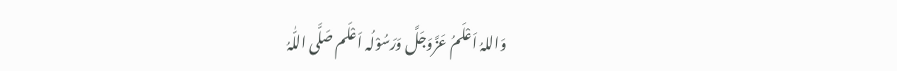وَاللہُ اَعْلَمُ عَزَّوَجَلَّ وَرَسُوْلُہ اَعْلَم صَلَّی اللّٰہُ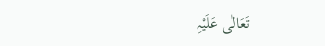تَعَالٰی عَلَیْہِ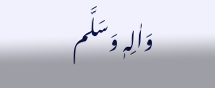وَاٰلِہٖ وَسَلَّم